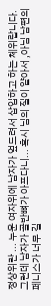정상위란 ... 누운 여자위에 남자가 엎드려서 삽입하고 하는 체위랍니다. 그런데 남자가 골반뼈가 아프다니... 혹시 님의 질이 얕아서 ,아님 남편의 페니스가 너무 길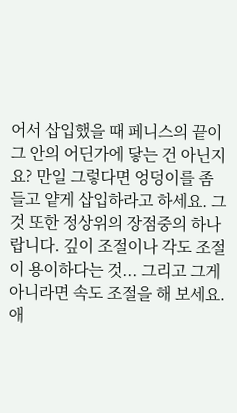어서 삽입했을 때 페니스의 끝이 그 안의 어딘가에 닿는 건 아닌지요? 만일 그렇다면 엉덩이를 좀 들고 얕게 삽입하라고 하세요. 그것 또한 정상위의 장점중의 하나랍니다. 깊이 조절이나 각도 조절이 용이하다는 것... 그리고 그게 아니라면 속도 조절을 해 보세요. 애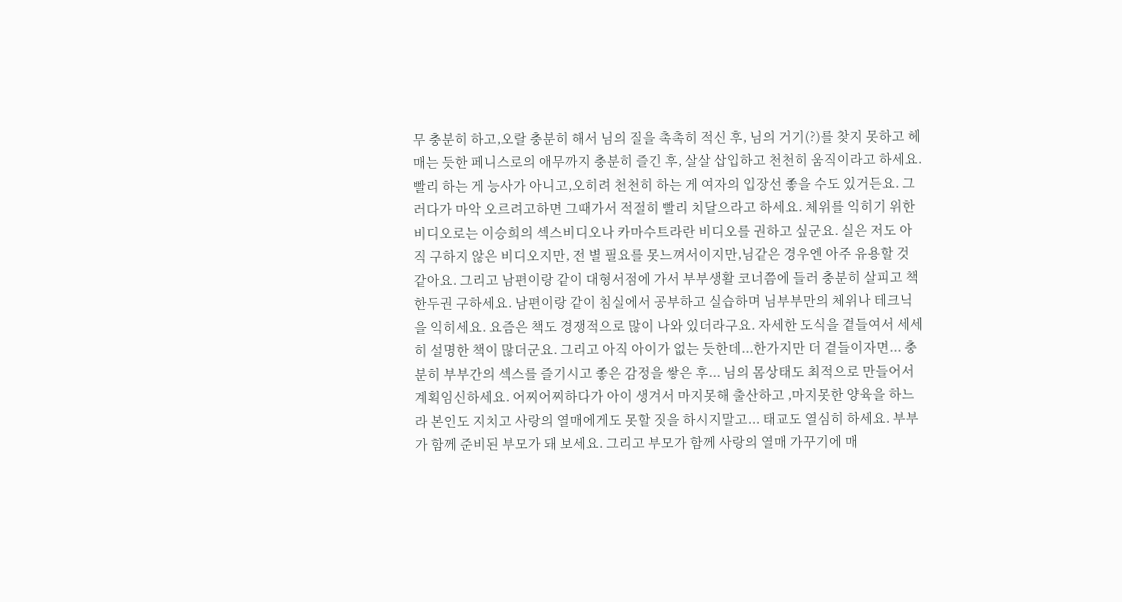무 충분히 하고,오랄 충분히 해서 님의 질을 촉촉히 적신 후, 님의 거기(?)를 찾지 못하고 헤매는 듯한 페니스로의 애무까지 충분히 즐긴 후, 살살 삽입하고 천천히 움직이라고 하세요. 빨리 하는 게 능사가 아니고,오히려 천천히 하는 게 여자의 입장선 좋을 수도 있거든요. 그러다가 마악 오르려고하면 그때가서 적절히 빨리 치달으라고 하세요. 체위를 익히기 위한 비디오로는 이승희의 섹스비디오나 카마수트라란 비디오를 권하고 싶군요. 실은 저도 아직 구하지 않은 비디오지만, 전 별 필요를 못느껴서이지만,님같은 경우엔 아주 유용할 것 같아요. 그리고 남편이랑 같이 대형서점에 가서 부부생활 코너쯤에 들러 충분히 살피고 책한두권 구하세요. 남편이랑 같이 침실에서 공부하고 실습하며 님부부만의 체위나 테크닉을 익히세요. 요즘은 책도 경쟁적으로 많이 나와 있더라구요. 자세한 도식을 곁들여서 세세히 설명한 책이 많더군요. 그리고 아직 아이가 없는 듯한데...한가지만 더 곁들이자면... 충분히 부부간의 섹스를 즐기시고 좋은 감정을 쌓은 후... 님의 몸상태도 최적으로 만들어서 계획임신하세요. 어찌어찌하다가 아이 생겨서 마지못해 출산하고 ,마지못한 양육을 하느라 본인도 지치고 사랑의 열매에게도 못할 짓을 하시지말고... 태교도 열심히 하세요. 부부가 함께 준비된 부모가 돼 보세요. 그리고 부모가 함께 사랑의 열매 가꾸기에 매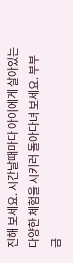진해 보세요. 시간날때마다 아이에게 살아있는 다양한 체험을 시키러 돌아다녀 보세요. 부부금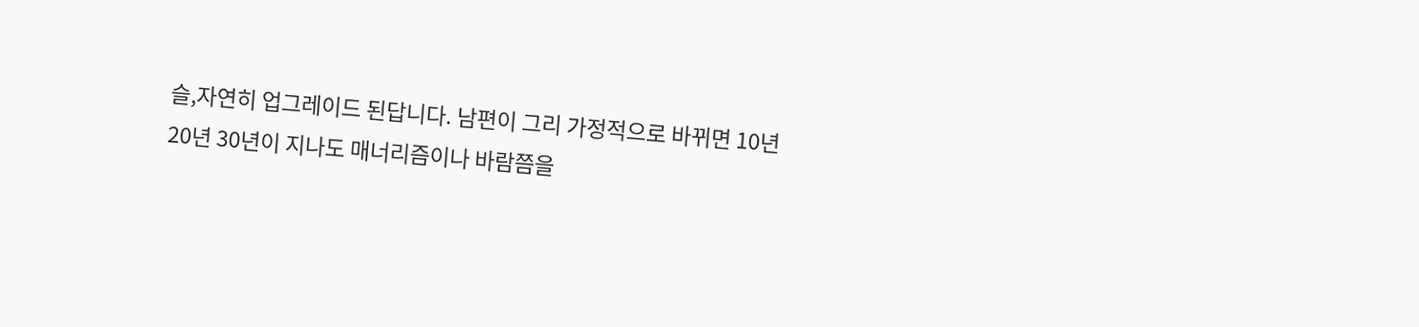슬,자연히 업그레이드 된답니다. 남편이 그리 가정적으로 바뀌면 10년 20년 30년이 지나도 매너리즘이나 바람쯤을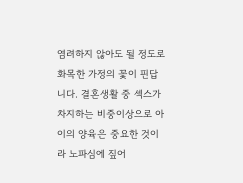염려하지 않아도 될 정도로 화목한 가정의 꽃이 핀답니다. 결혼생활 중 섹스가 차지하는 비중이상으로 아이의 양육은 중요한 것이라 노파심에 짚어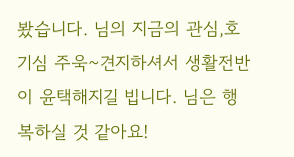봤습니다. 님의 지금의 관심,호기심 주욱~견지하셔서 생활전반이 윤택해지길 빕니다. 님은 행복하실 것 같아요!